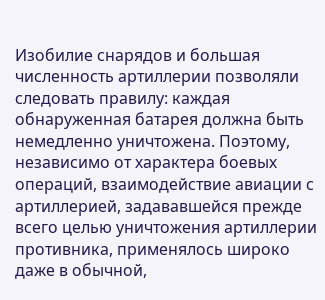Изобилие снарядов и большая численность артиллерии позволяли следовать правилу: каждая обнаруженная батарея должна быть немедленно уничтожена. Поэтому, независимо от характера боевых операций, взаимодействие авиации с артиллерией, задававшейся прежде всего целью уничтожения артиллерии противника, применялось широко даже в обычной,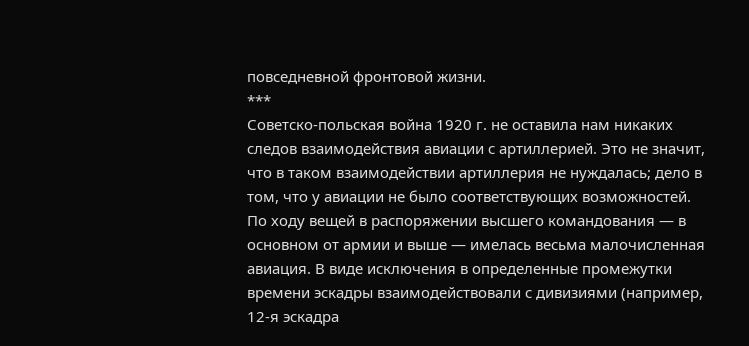повседневной фронтовой жизни.
***
Советско-польская война 1920 г. не оставила нам никаких следов взаимодействия авиации с артиллерией. Это не значит, что в таком взаимодействии артиллерия не нуждалась; дело в том, что у авиации не было соответствующих возможностей.
По ходу вещей в распоряжении высшего командования — в основном от армии и выше — имелась весьма малочисленная авиация. В виде исключения в определенные промежутки времени эскадры взаимодействовали с дивизиями (например, 12-я эскадра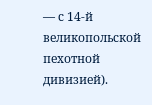— с 14-й великопольской пехотной дивизией).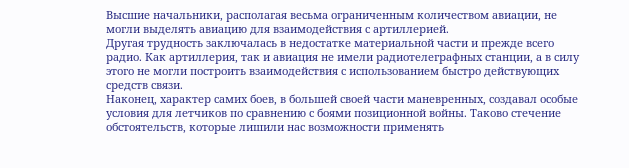Высшие начальники, располагая весьма ограниченным количеством авиации, не могли выделять авиацию для взаимодействия с артиллерией.
Другая трудность заключалась в недостатке материальной части и прежде всего радио. Как артиллерия, так и авиация не имели радиотелеграфных станции, а в силу этого не могли построить взаимодействия с использованием быстро действующих средств связи.
Наконец, характер самих боев, в большей своей части маневренных, создавал особые условия для летчиков по сравнению с боями позиционной войны. Таково стечение обстоятельств, которые лишили нас возможности применять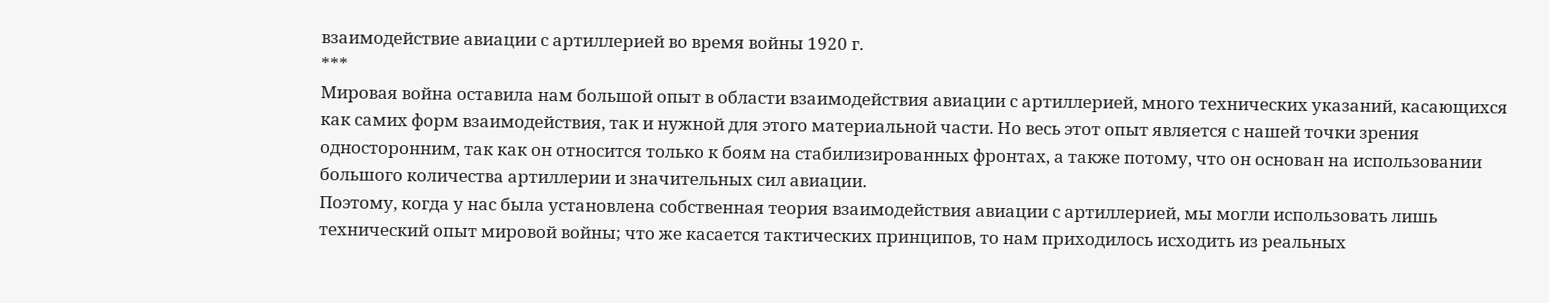взаимодействие авиации с артиллерией во время войны 1920 г.
***
Мировая война оставила нам большой опыт в области взаимодействия авиации с артиллерией, много технических указаний, касающихся как самих форм взаимодействия, так и нужной для этого материальной части. Но весь этот опыт является с нашей точки зрения односторонним, так как он относится только к боям на стабилизированных фронтах, а также потому, что он основан на использовании большого количества артиллерии и значительных сил авиации.
Поэтому, когда у нас была установлена собственная теория взаимодействия авиации с артиллерией, мы могли использовать лишь технический опыт мировой войны; что же касается тактических принципов, то нам приходилось исходить из реальных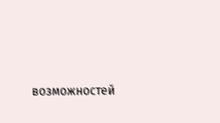возможностей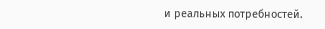и реальных потребностей.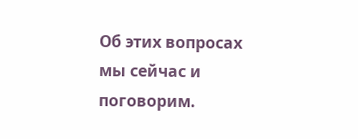Об этих вопросах мы сейчас и поговорим.